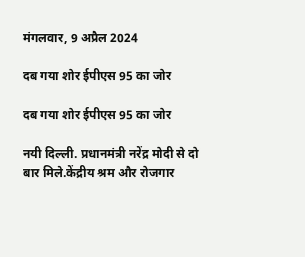मंगलवार, 9 अप्रैल 2024

दब गया शोर ईपीएस 95 का जोर

दब गया शोर ईपीएस 95 का जोर

नयी दिल्ली. प्रधानमंत्री नरेंद्र मोदी से दो बार मिले.केंद्रीय श्रम और रोजगार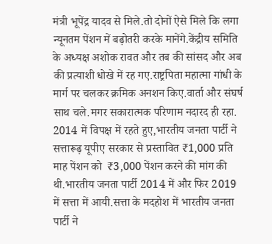मंत्री भूपेंद्र यादव से मिले.तो दोनों ऐसे मिले कि लगा न्यूनतम पेंशन में बढ़ोतरी करके मानेंगे.केंद्रीय समिति के अध्यक्ष अशोक रावत और तब की सांसद और अब की प्रत्याशी धोखे में रह गए.राष्ट्रपिता महात्मा गांधी के मार्ग पर चलकर क्रमिक अनशन किए.वार्ता और संघर्ष साथ चले.मगर सकारात्मक परिणाम नदारद ही रहा.   2014 में विपक्ष में रहते हुए,भारतीय जनता पार्टी ने सत्तारूढ़ यूपीए सरकार से प्रस्तावित ₹1,000 प्रति माह पेंशन को  ₹3,000 पेंशन करने की मांग की थी.भारतीय जनता पार्टी 2014 में और फिर 2019 में सत्ता में आयी.सत्ता के मदहोश में भारतीय जनता पार्टी ने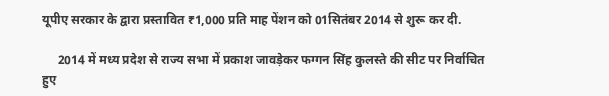यूपीए सरकार के द्वारा प्रस्तावित ₹1,000 प्रति माह पेंशन को 01सितंबर 2014 से शुरू कर दी.

     2014 में मध्य प्रदेश से राज्य सभा में प्रकाश जावड़ेकर फग्गन सिंह कुलस्ते की सीट पर निर्वाचित हुए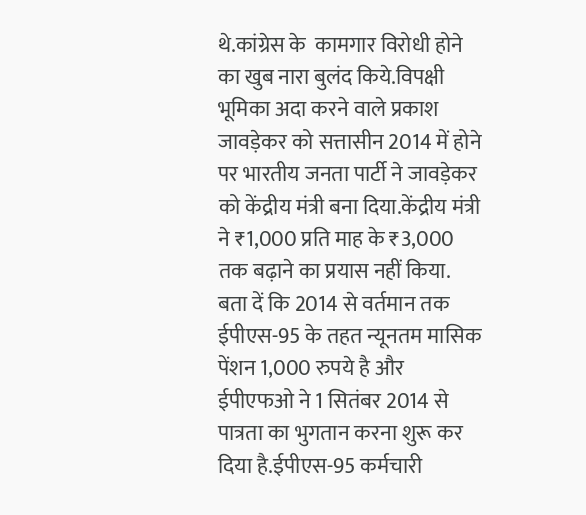थे.कांग्रेस के  कामगार विरोधी होने का खुब नारा बुलंद किये.विपक्षी भूमिका अदा करने वाले प्रकाश जावड़ेकर को सत्तासीन 2014 में होने पर भारतीय जनता पार्टी ने जावड़ेकर को केंद्रीय मंत्री बना दिया.केंद्रीय मंत्री ने ₹1,000 प्रति माह के ₹3,000 तक बढ़ाने का प्रयास नहीं किया.    बता दें कि 2014 से वर्तमान तक ईपीएस-95 के तहत न्यूनतम मासिक पेंशन 1,000 रुपये है और ईपीएफओ ने 1 सितंबर 2014 से पात्रता का भुगतान करना शुरू कर दिया है.ईपीएस-95 कर्मचारी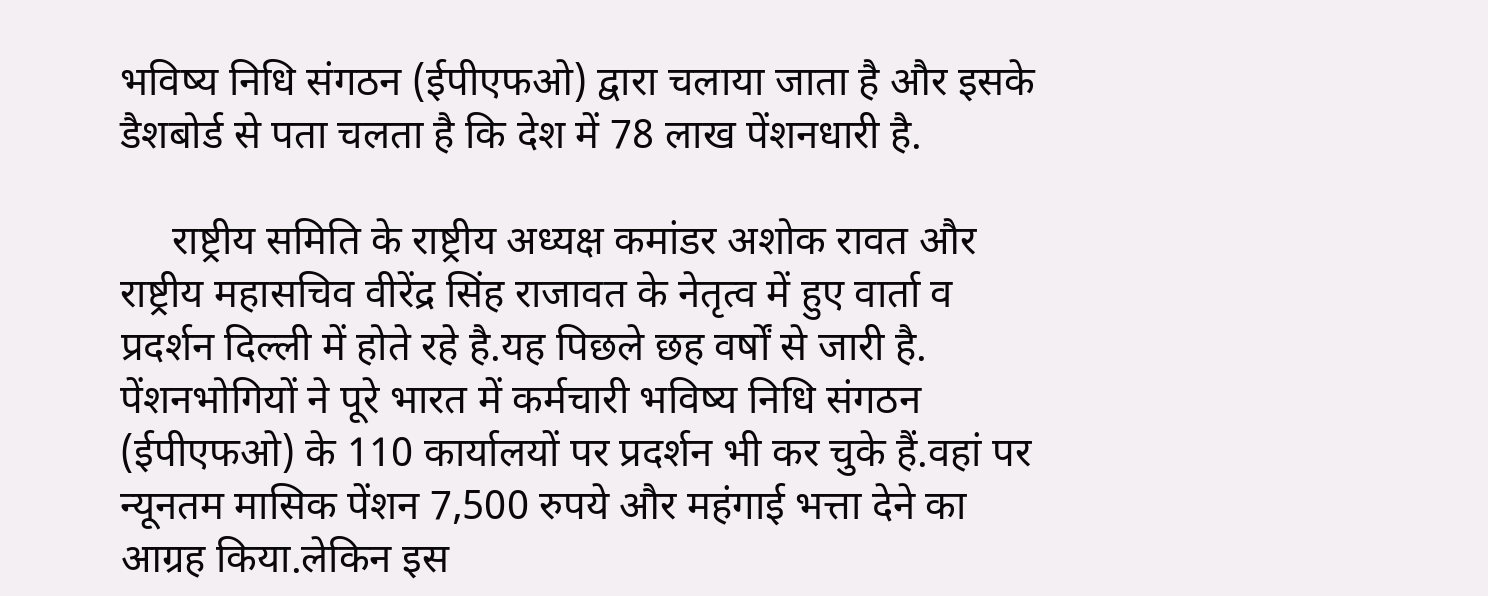भविष्य निधि संगठन (ईपीएफओ) द्वारा चलाया जाता है और इसके डैशबोर्ड से पता चलता है कि देश में 78 लाख पेंशनधारी है.

     राष्ट्रीय समिति के राष्ट्रीय अध्यक्ष कमांडर अशोक रावत और राष्ट्रीय महासचिव वीरेंद्र सिंह राजावत के नेतृत्व में हुए वार्ता व प्रदर्शन दिल्ली में होते रहे है.यह पिछले छह वर्षों से जारी है.  पेंशनभोगियों ने पूरे भारत में कर्मचारी भविष्य निधि संगठन (ईपीएफओ) के 110 कार्यालयों पर प्रदर्शन भी कर चुके हैं.वहां पर न्यूनतम मासिक पेंशन 7,500 रुपये और महंगाई भत्ता देने का आग्रह किया.लेकिन इस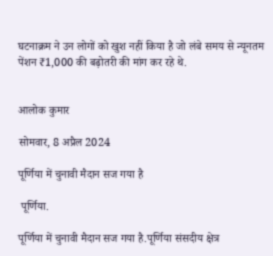घटनाक्रम ने उन लोगों को खुश नहीं किया है जो लंबे समय से न्यूनतम पेंशन ₹1,000 की बढ़ोतरी की मांग कर रहे थे.


आलोक कुमार

सोमवार, 8 अप्रैल 2024

पूर्णिया में चुनावी मैदान सज गया है

 पूर्णिया.

पूर्णिया में चुनावी मैदान सज गया है.पूर्णिया संसदीय क्षेत्र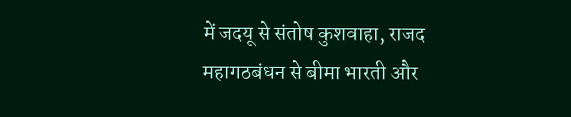में जदयू से संतोष कुशवाहा, राजद महागठबंधन से बीमा भारती और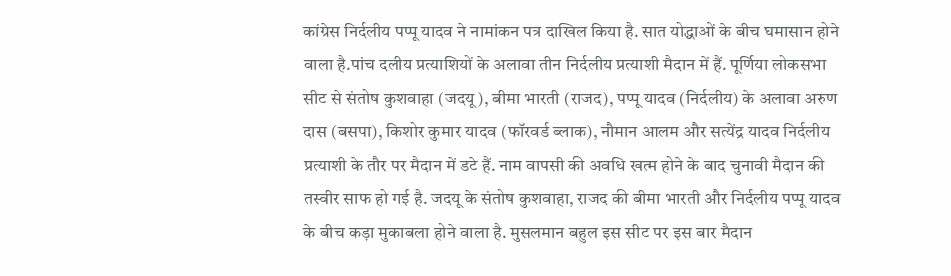कांग्रेस निर्दलीय पप्पू यादव ने नामांकन पत्र दाखिल किया है. सात योद्धाओं के बीच घमासान होने वाला है.पांच दलीय प्रत्याशियों के अलावा तीन निर्दलीय प्रत्याशी मैदान में हैं. पूर्णिया लोकसभा सीट से संतोष कुशवाहा (जदयू), बीमा भारती (राजद), पप्पू यादव (निर्दलीय) के अलावा अरुण दास (बसपा), किशोर कुमार यादव (फॉरवर्ड ब्लाक), नौमान आलम और सत्येंद्र यादव निर्दलीय प्रत्याशी के तौर पर मैदान में डटे हैं. नाम वापसी की अवधि खत्म होने के बाद चुनावी मैदान की तस्वीर साफ हो गई है. जदयू के संतोष कुशवाहा, राजद की बीमा भारती और निर्दलीय पप्पू यादव के बीच कड़ा मुकाबला होने वाला है. मुसलमान बहुल इस सीट पर इस बार मैदान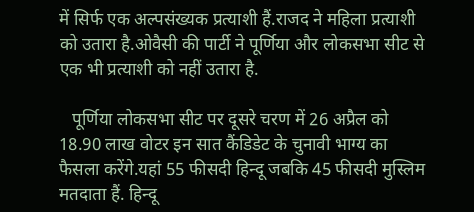में सिर्फ एक अल्पसंख्यक प्रत्याशी हैं.राजद ने महिला प्रत्याशी को उतारा है.ओवैसी की पार्टी ने पूर्णिया और लोकसभा सीट से एक भी प्रत्याशी को नहीं उतारा है.

   पूर्णिया लोकसभा सीट पर दूसरे चरण में 26 अप्रैल को 18.90 लाख वोटर इन सात कैंडिडेट के चुनावी भाग्य का फैसला करेंगे.यहां 55 फीसदी हिन्दू जबकि 45 फीसदी मुस्लिम मतदाता हैं. हिन्दू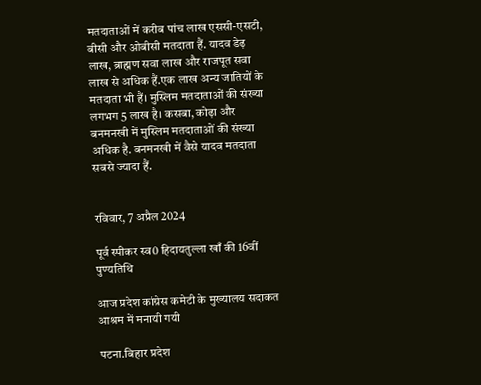मतदाताओं में करीब पांच लाख एससी-एसटी, बीसी और ओबीसी मतदाता हैं. यादव डेढ़ लाख, ब्राह्मण सवा लाख और राजपूत सवा लाख से अधिक हैं.एक लाख अन्य जातियों के मतदाता भी हैं। मुस्लिम मतदाताओं की संख्या लगभग 5 लाख है। कसबा, कोढ़ा और बनमनखी में मुस्लिम मतदाताओं की संख्या अधिक है. बनमनखी में वैसे यादव मतदाता सबसे ज्यादा हैं.


रविवार, 7 अप्रैल 2024

पूर्व स्पीकर स्व0 हिदायतुल्ला खाँ की 16वीं पुण्यतिथि

आज प्रदेश कांग्रेस कमेटी के मुख्यालय सदाकत आश्रम में मनायी गयी

पटना.बिहार प्रदेश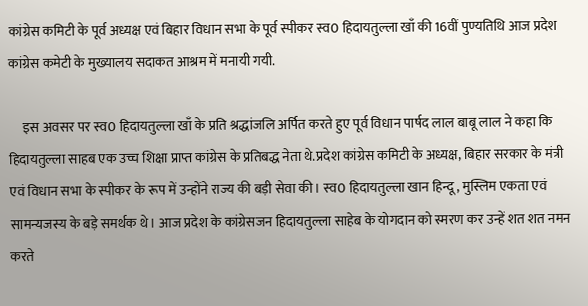कांग्रेस कमिटी के पूर्व अध्यक्ष एवं बिहार विधान सभा के पूर्व स्पीकर स्व0 हिदायतुल्ला खाँ की 16वीं पुण्यतिथि आज प्रदेश कांग्रेस कमेटी के मुख्यालय सदाकत आश्रम में मनायी गयी.

     इस अवसर पर स्व0 हिदायतुल्ला खाँ के प्रति श्रद्धांजलि अर्पित करते हुए पूर्व विधान पार्षद लाल बाबू लाल ने कहा कि हिदायतुल्ला साहब एक उच्च शिक्षा प्राप्त कांग्रेस के प्रतिबद्ध नेता थे.प्रदेश कांग्रेस कमिटी के अध्यक्ष, बिहार सरकार के मंत्री एवं विधान सभा के स्पीकर के रूप में उन्होंने राज्य की बड़ी सेवा की। स्व0 हिदायतुल्ला खान हिन्दू, मुस्लिम एकता एवं सामन्यजस्य के बड़े समर्थक थे। आज प्रदेश के कांग्रेसजन हिदायतुल्ला साहेब के योगदान को स्मरण कर उन्हें शत शत नमन करते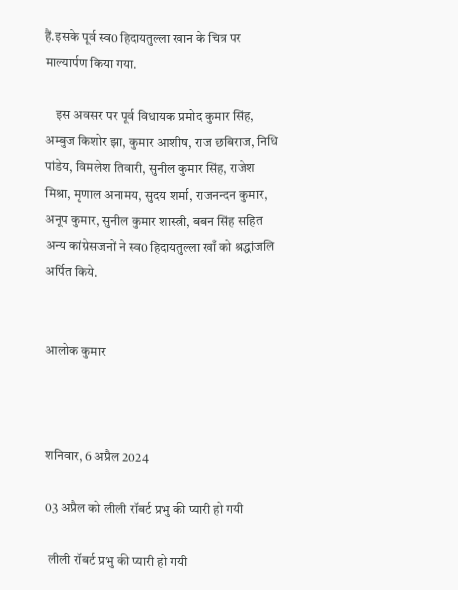हैं.इसके पूर्व स्व0 हिदायतुल्ला खान के चित्र पर माल्यार्पण किया गया.

    इस अवसर पर पूर्व विधायक प्रमोद कुमार सिंह, अम्बुज किशोर झा, कुमार आशीष, राज छबिराज, निधि पांडेय, विमलेश तिवारी, सुनील कुमार सिंह, राजेश मिश्रा, मृणाल अनामय, सुदय शर्मा, राजनन्दन कुमार, अनूप कुमार, सुनील कुमार शास्त्री, बबन सिंह सहित अन्य कांग्रेसजनों ने स्व0 हिदायतुल्ला खाँ को श्रद्धांजलि अर्पित किये.


आलोक कुमार



शनिवार, 6 अप्रैल 2024

03 अप्रैल को लीली रॉबर्ट प्रभु की प्यारी हो गयी

 लीली रॉबर्ट प्रभु की प्यारी हो गयी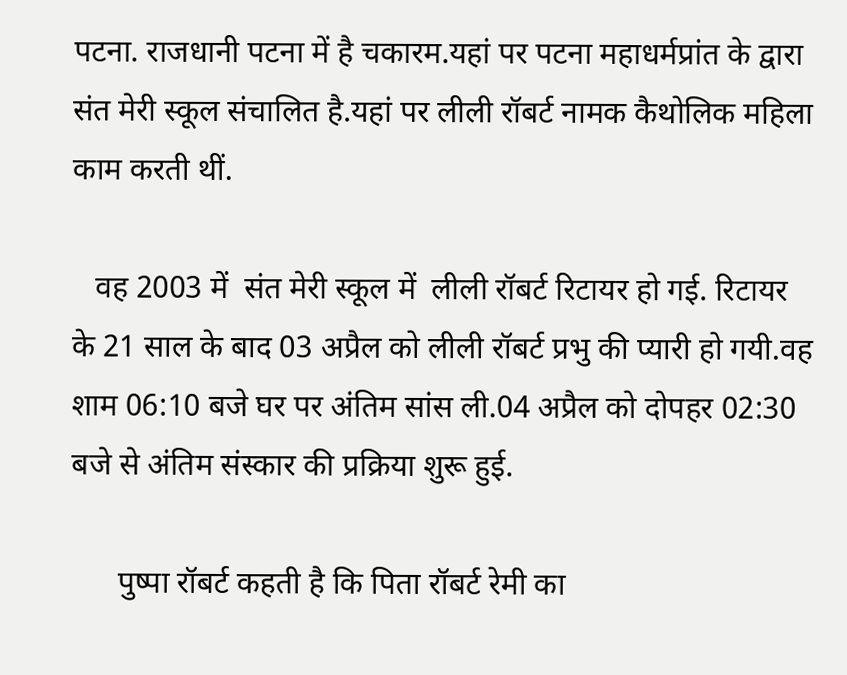पटना. राजधानी पटना में है चकारम.यहां पर पटना महाधर्मप्रांत के द्वारा संत मेरी स्कूल संचालित है.यहां पर लीली रॉबर्ट नामक कैथोलिक महिला काम करती थीं.

   वह 2003 में  संत मेरी स्कूल में  लीली रॉबर्ट रिटायर हो गई. रिटायर के 21 साल के बाद 03 अप्रैल को लीली रॉबर्ट प्रभु की प्यारी हो गयी.वह शाम 06:10 बजे घर पर अंतिम सांस ली.04 अप्रैल को दोपहर 02:30 बजे से अंतिम संस्कार की प्रक्रिया शुरू हुई.

      पुष्पा रॉबर्ट कहती है कि पिता रॉबर्ट रेमी का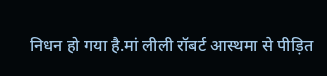निधन हो गया है.मां लीली रॉबर्ट आस्थमा से पीड़ित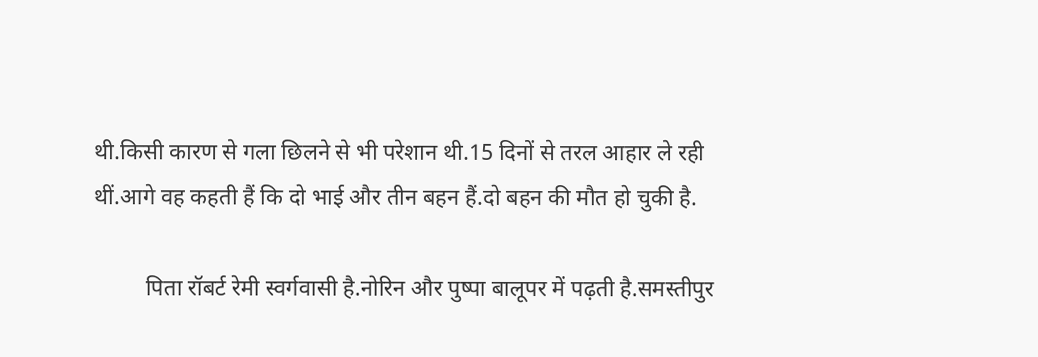थी.किसी कारण से गला छिलने से भी परेशान थी.15 दिनों से तरल आहार ले रही थीं.आगे वह कहती हैं कि दो भाई और तीन बहन हैं.दो बहन की मौत हो चुकी है.

         पिता रॉबर्ट रेमी स्वर्गवासी है.नोरिन और पुष्पा बालूपर में पढ़ती है.समस्तीपुर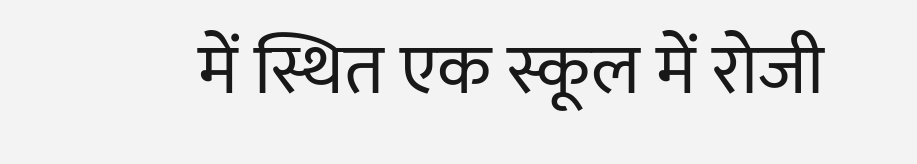में स्थित एक स्कूल में रोजी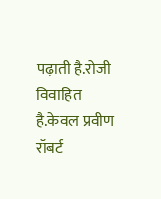पढ़ाती है.रोजी विवाहित है.केवल प्रवीण रॉबर्ट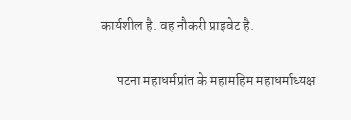कार्यशील है. वह नौकरी प्राइवेट है.

      पटना महाधर्मप्रांत के महामहिम महाधर्माध्यक्ष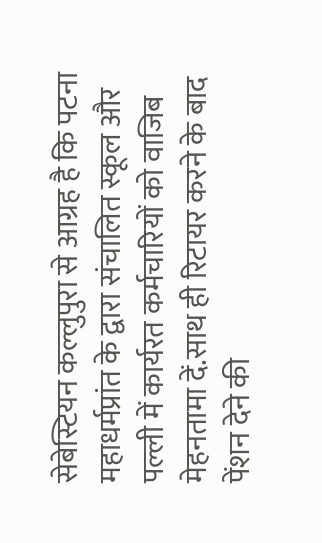सेबेस्टियन कल्लुपुरा से आग्रह है कि पटना महाधर्मप्रांत के द्वारा संचालित स्कूल और पल्ली में कार्यरत कर्मचारियों को वाजिब मेहनतामा दें.साथ ही रिटायर करने के बाद पेंशन देने की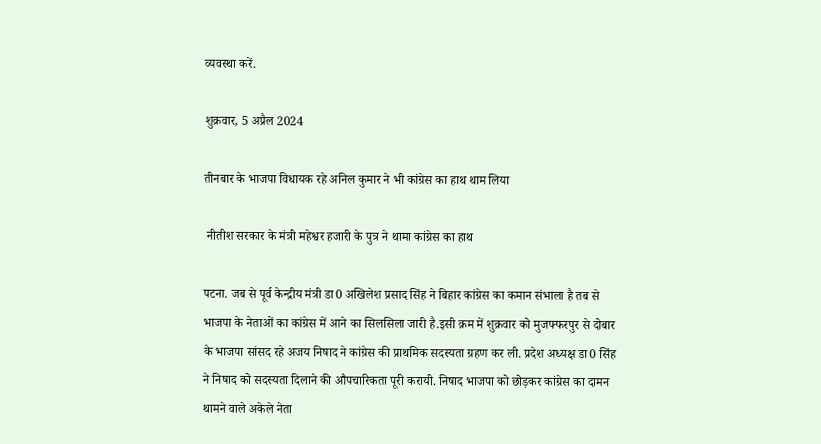व्यवस्था करें.

शुक्रवार, 5 अप्रैल 2024

तीनबार के भाजपा विधायक रहे अनिल कुमार ने भी कांग्रेस का हाथ थाम लिया

 नीतीश सरकार के मंत्री महेश्वर हजारी के पुत्र ने थामा कांग्रेस का हाथ

पटना. जब से पूर्व केन्द्रीय मंत्री डा0 अखिलेश प्रसाद सिंह ने बिहार कांग्रेस का कमान संभाला है तब से भाजपा के नेताओं का कांग्रेस में आने का सिलसिला जारी है.इसी क्रम में शुक्रवार को मुजफ्फरपुर से दोबार के भाजपा सांसद रहे अजय निषाद ने कांग्रेस की प्राथमिक सदस्यता ग्रहण कर ली. प्रदेश अध्यक्ष डा0 सिंह ने निषाद को सदस्यता दिलाने की औपचारिकता पूरी करायी. निषाद भाजपा को छोड़कर कांग्रेस का दामन थामने वाले अकेले नेता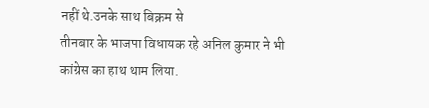नहीं थे.उनके साथ बिक्रम से
तीनबार के भाजपा विधायक रहे अनिल कुमार ने भी कांग्रेस का हाथ थाम लिया.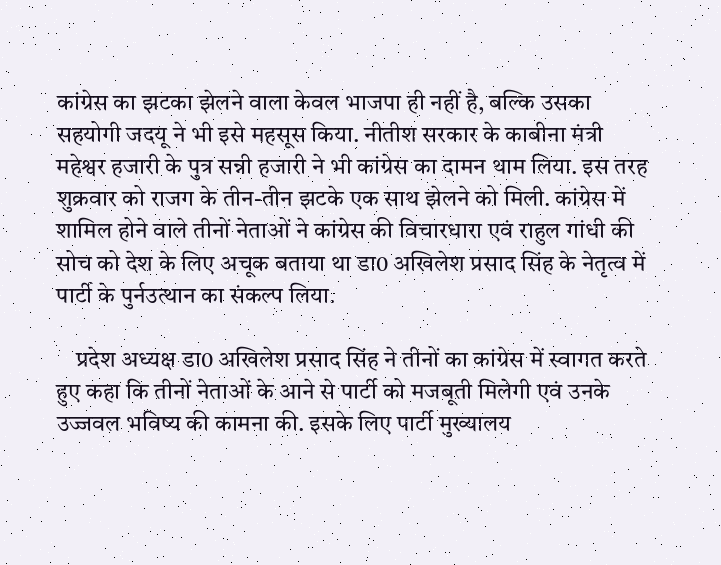कांग्रेस का झटका झेलने वाला केवल भाजपा ही नहीं है, बल्कि उसका सहयोगी जदयू ने भी इसे महसूस किया. नीतीश सरकार के काबीना मंत्री महेश्वर हजारी के पुत्र सन्नी हजारी ने भी कांग्रेस का दामन थाम लिया. इस तरह शुक्रवार को राजग के तीन-तीन झटके एक साथ झेलने को मिली. कांग्रेस में शामिल होने वाले तीनों नेताओं ने कांग्रेस की विचारधारा एवं राहुल गांधी की सोच को देश के लिए अचूक बताया था डा0 अखिलेश प्रसाद सिंह के नेतृत्व में पार्टी के पुर्नउत्थान का संकल्प लिया.

    प्रदेश अध्यक्ष डा0 अखिलेश प्रसाद सिंह ने तीनों का कांग्रेस में स्वागत करते हुए कहा कि तीनों नेताओं के आने से पार्टी को मजबूती मिलेगी एवं उनके उज्जवल भविष्य की कामना की. इसके लिए पार्टी मुख्यालय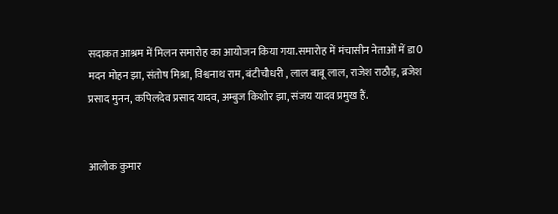सदाकत आश्रम में मिलन समारोह का आयोजन किया गया.समारोह में मंचासीन नेताओं में डा0 मदन मोहन झा, संतोष मिश्रा, विश्वनाथ राम, बंटीचौधरी , लाल बाबू लाल, राजेश राठौड़, ब्रजेश प्रसाद मुनन, कपिलदेव प्रसाद यादव, अम्बुज किशोर झा, संजय यादव प्रमुख हैं.


आलोक कुमार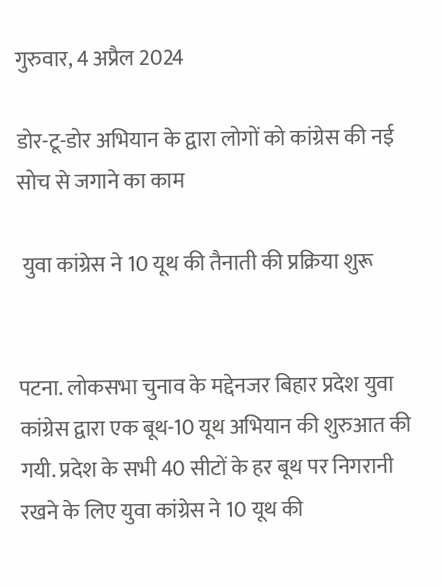गुरुवार, 4 अप्रैल 2024

डोर-टू-डोर अभियान के द्वारा लोगों को कांग्रेस की नई सोच से जगाने का काम

 युवा कांग्रेस ने 10 यूथ की तैनाती की प्रक्रिया शुरू


पटना. लोकसभा चुनाव के मद्देनजर बिहार प्रदेश युवा कांग्रेस द्वारा एक बूथ-10 यूथ अभियान की शुरुआत की गयी. प्रदेश के सभी 40 सीटों के हर बूथ पर निगरानी रखने के लिए युवा कांग्रेस ने 10 यूथ की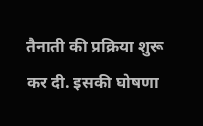तैनाती की प्रक्रिया शुरू कर दी. इसकी घोषणा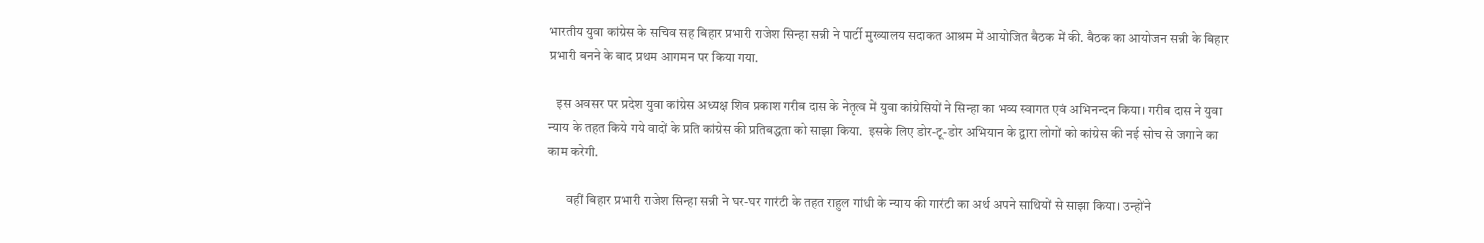भारतीय युवा कांग्रेस के सचिव सह बिहार प्रभारी राजेश सिन्हा सन्नी ने पार्टी मुख्यालय सदाकत आश्रम में आयोजित बैठक में की. बैठक का आयोजन सन्नी के बिहार प्रभारी बनने के बाद प्रथम आगमन पर किया गया.

   इस अवसर पर प्रदेश युवा कांग्रेस अध्यक्ष शिव प्रकाश गरीब दास के नेतृत्व में युवा कांग्रेसियों ने सिन्हा का भव्य स्वागत एवं अभिनन्दन किया। गरीब दास ने युवा न्याय के तहत किये गये वादों के प्रति कांग्रेस की प्रतिबद्धता को साझा किया.  इसके लिए डोर-टू-डोर अभियान के द्वारा लोगों को कांग्रेस की नई सोच से जगाने का काम करेगी.

       वहीं बिहार प्रभारी राजेश सिन्हा सन्नी ने घर-घर गारंटी के तहत राहुल गांधी के न्याय की गारंटी का अर्थ अपने साथियों से साझा किया। उन्होंने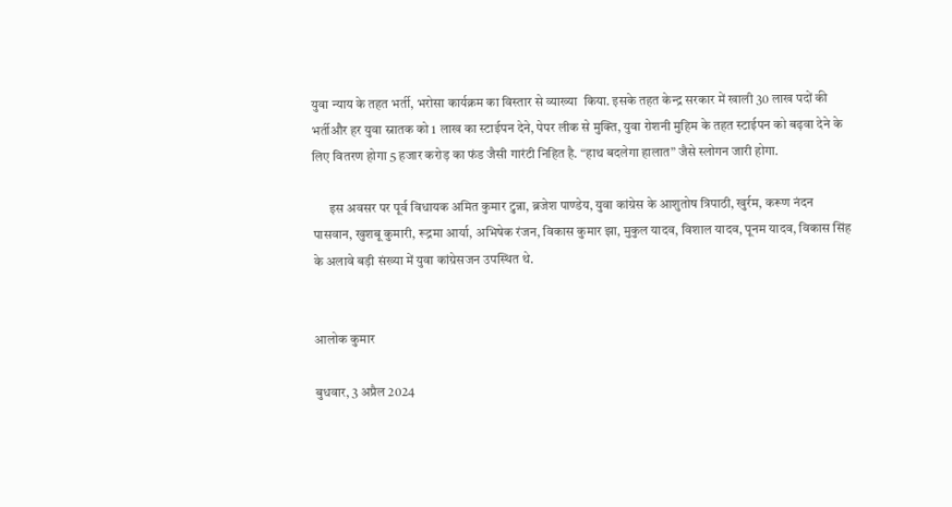युवा न्याय के तहत भर्ती, भरोसा कार्यक्रम का विस्तार से व्याख्या  किया. इसके तहत केन्द्र सरकार में खाली 30 लाख पदों की भर्तीऔर हर युवा स्नातक को 1 लाख का स्टाईपन देने, पेपर लीक से मुक्ति, युवा रोशनी मुहिम के तहत स्टाईपन को बढ़वा देने के लिए वितरण होगा 5 हजार करोड़ का फंड जैसी गारंटी निहित है. “हाथ बदलेगा हालात” जैसे स्लोगन जारी होगा.

      इस अवसर पर पूर्व विधायक अमित कुमार टुन्ना, ब्रजेश पाण्डेय, युवा कांग्रेस के आशुतोष त्रिपाठी, खुर्रम, करूण नंदन पासवान, खुशबू कुमारी, रूद्रमा आर्या, अभिषेक रंजन, विकास कुमार झा, मुकुल यादव, विशाल यादव, पूनम यादव, विकास सिंह के अलावे बड़ी संख्या में युवा कांग्रेसजन उपस्थित थे.


आलोक कुमार

बुधवार, 3 अप्रैल 2024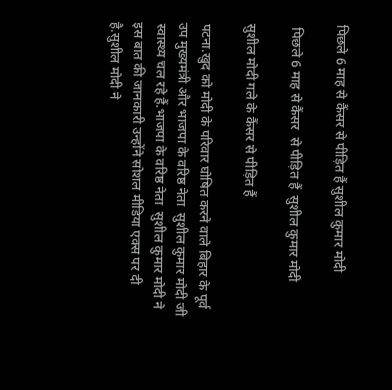पिछले 6 माह से कैंसर से पीड़ित हैं सुशील कुमार मोदी

 पिछले 6 माह से कैंसर  से पीड़ित हैं  सुशील कुमार मोदी

सुशील मोदी गले के कैंसर से पीड़ित हैं

पटना.खुद को मोदी के परिवार घोषित करने वाले बिहार के पूर्व उप मुख्यमंत्री और भाजपा के वरिष्ठ नेता  सुशील कुमार मोदी जी स्वास्थ्य चल रहे हैं.भाजपा के वरिष्ठ नेता  सुशील कुमार मोदी ने इस बात की जानकारी उन्होंने सोशल मीडिया एक्स पर दी है.सुशील मोदी ने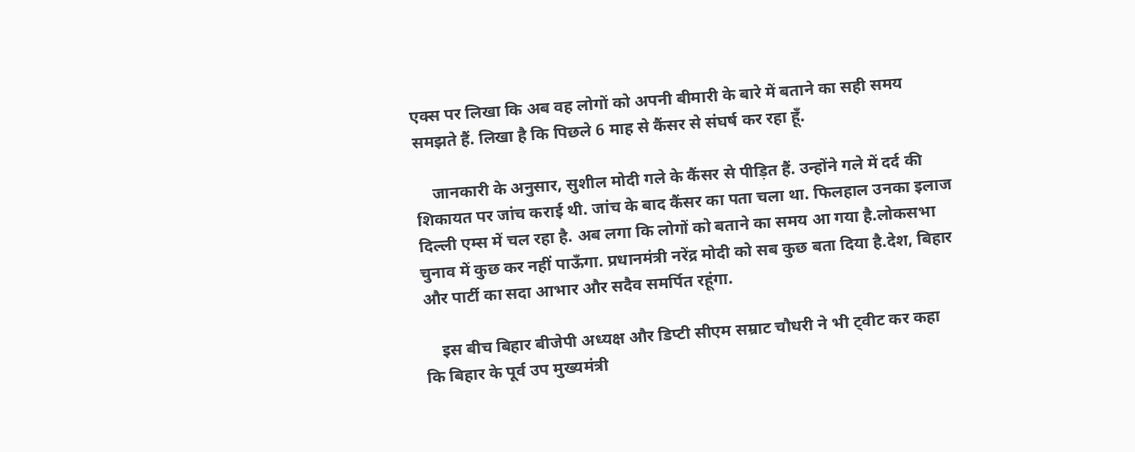एक्स पर लिखा कि अब वह लोगों को अपनी बीमारी के बारे में बताने का सही समय समझते हैं. लिखा है कि पिछले 6 माह से कैंसर से संघर्ष कर रहा हूँ.

    जानकारी के अनुसार, सुशील मोदी गले के कैंसर से पीड़ित हैं. उन्होंने गले में दर्द की शिकायत पर जांच कराई थी. जांच के बाद कैंसर का पता चला था. फिलहाल उनका इलाज दिल्ली एम्स में चल रहा है. अब लगा कि लोगों को बताने का समय आ गया है.लोकसभा चुनाव में कुछ कर नहीं पाऊँगा. प्रधानमंत्री नरेंद्र मोदी को सब कुछ बता दिया है.देश, बिहार और पार्टी का सदा आभार और सदैव समर्पित रहूंगा.

    इस बीच बिहार बीजेपी अध्यक्ष और डिप्टी सीएम सम्राट चौधरी ने भी ट्वीट कर कहा कि बिहार के पूर्व उप मुख्यमंत्री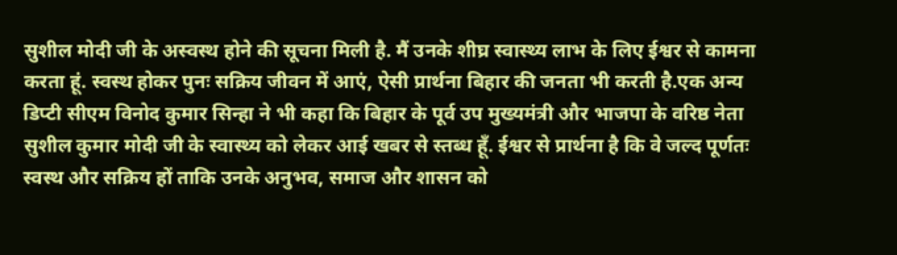सुशील मोदी जी के अस्वस्थ होने की सूचना मिली है. मैं उनके शीघ्र स्वास्थ्य लाभ के लिए ईश्वर से कामना करता हूं. स्वस्थ होकर पुनः सक्रिय जीवन में आएं, ऐसी प्रार्थना बिहार की जनता भी करती है.एक अन्य डिप्टी सीएम विनोद कुमार सिन्हा ने भी कहा कि बिहार के पूर्व उप मुख्यमंत्री और भाजपा के वरिष्ठ नेता सुशील कुमार मोदी जी के स्वास्थ्य को लेकर आई खबर से स्तब्ध हूँ. ईश्वर से प्रार्थना है कि वे जल्द पूर्णतः स्वस्थ और सक्रिय हों ताकि उनके अनुभव, समाज और शासन को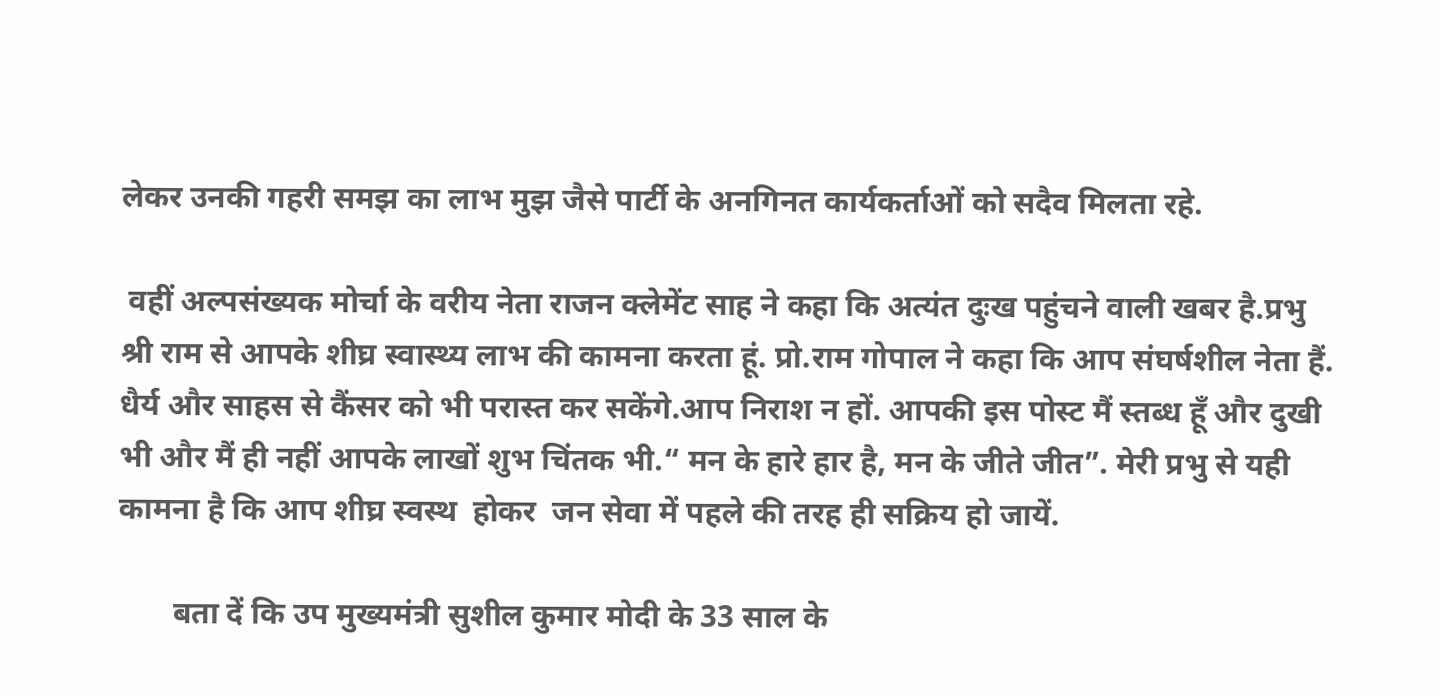लेकर उनकी गहरी समझ का लाभ मुझ जैसे पार्टी के अनगिनत कार्यकर्ताओं को सदैव मिलता रहे.

 वहीं अल्पसंख्यक मोर्चा के वरीय नेता राजन क्लेमेंट साह ने कहा कि अत्यंत दुःख पहुंचने वाली खबर है.प्रभु श्री राम से आपके शीघ्र स्वास्थ्य लाभ की कामना करता हूं. प्रो.राम गोपाल ने कहा कि आप संघर्षशील नेता हैं. धैर्य और साहस से कैंसर को भी परास्त कर सकेंगे.आप निराश न हों. आपकी इस पोस्ट मैं स्तब्ध हूँ और दुखी भी और मैं ही नहीं आपके लाखों शुभ चिंतक भी.“ मन के हारे हार है, मन के जीते जीत”. मेरी प्रभु से यही कामना है कि आप शीघ्र स्वस्थ  होकर  जन सेवा में पहले की तरह ही सक्रिय हो जायें.

       बता दें कि उप मुख्यमंत्री सुशील कुमार मोदी के 33 साल के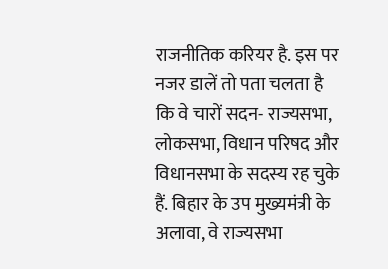राजनीतिक करियर है. इस पर नजर डालें तो पता चलता है कि वे चारों सदन- राज्यसभा, लोकसभा, विधान परिषद और विधानसभा के सदस्य रह चुके हैं. बिहार के उप मुख्यमंत्री के अलावा, वे राज्यसभा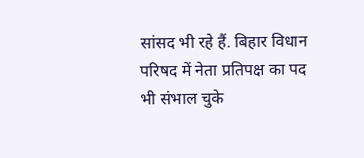सांसद भी रहे हैं. बिहार विधान परिषद में नेता प्रतिपक्ष का पद भी संभाल चुके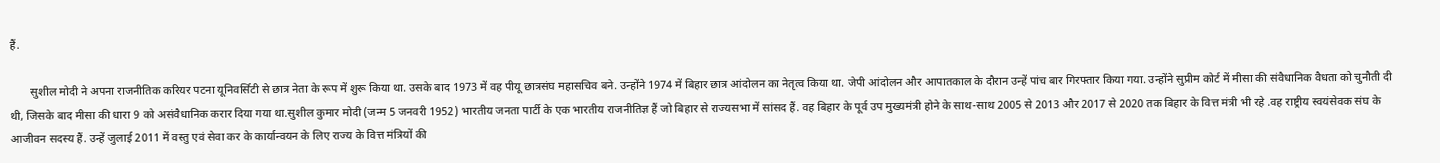हैं.

       सुशील मोदी ने अपना राजनीतिक करियर पटना यूनिवर्सिटी से छात्र नेता के रूप में शुरू किया था. उसके बाद 1973 में वह पीयू छात्रसंघ महासचिव बने. उन्होंने 1974 में बिहार छात्र आंदोलन का नेतृत्व किया था. जेपी आंदोलन और आपातकाल के दौरान उन्हें पांच बार गिरफ्तार किया गया. उन्होंने सुप्रीम कोर्ट में मीसा की संवैधानिक वैधता को चुनौती दी थी, जिसके बाद मीसा की धारा 9 को असंवैधानिक करार दिया गया था.सुशील कुमार मोदी (जन्म 5 जनवरी 1952) भारतीय जनता पार्टी के एक भारतीय राजनीतिज्ञ हैं जो बिहार से राज्यसभा में सांसद हैं. वह बिहार के पूर्व उप मुख्यमंत्री होने के साथ-साथ 2005 से 2013 और 2017 से 2020 तक बिहार के वित्त मंत्री भी रहे .वह राष्ट्रीय स्वयंसेवक संघ के आजीवन सदस्य हैं. उन्हें जुलाई 2011 में वस्तु एवं सेवा कर के कार्यान्वयन के लिए राज्य के वित्त मंत्रियों की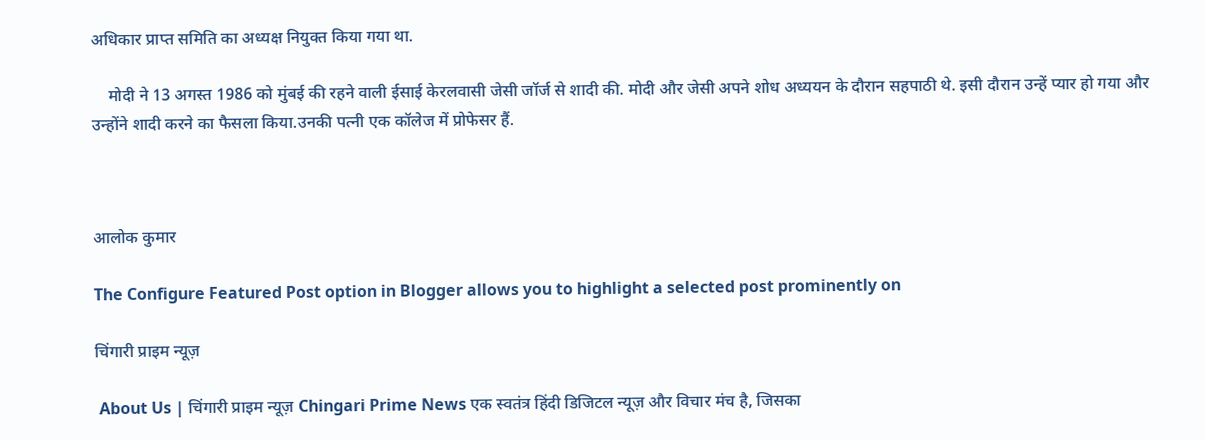अधिकार प्राप्त समिति का अध्यक्ष नियुक्त किया गया था.

    मोदी ने 13 अगस्त 1986 को मुंबई की रहने वाली ईसाई केरलवासी जेसी जॉर्ज से शादी की. मोदी और जेसी अपने शोध अध्ययन के दौरान सहपाठी थे. इसी दौरान उन्हें प्यार हो गया और उन्होंने शादी करने का फैसला किया.उनकी पत्नी एक कॉलेज में प्रोफेसर हैं.



आलोक कुमार

The Configure Featured Post option in Blogger allows you to highlight a selected post prominently on

चिंगारी प्राइम न्यूज़

 About Us | चिंगारी प्राइम न्यूज़ Chingari Prime News एक स्वतंत्र हिंदी डिजिटल न्यूज़ और विचार मंच है, जिसका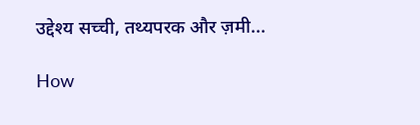उद्देश्य सच्ची, तथ्यपरक और ज़मी...

How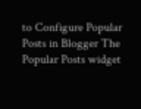to Configure Popular Posts in Blogger The Popular Posts widget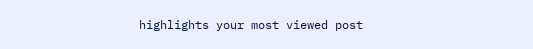highlights your most viewed post